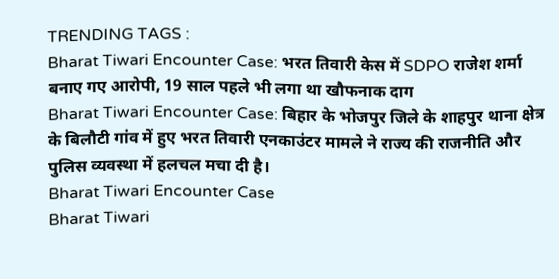TRENDING TAGS :
Bharat Tiwari Encounter Case: भरत तिवारी केस में SDPO राजेश शर्मा बनाए गए आरोपी, 19 साल पहले भी लगा था खौफनाक दाग
Bharat Tiwari Encounter Case: बिहार के भोजपुर जिले के शाहपुर थाना क्षेत्र के बिलौटी गांव में हुए भरत तिवारी एनकाउंटर मामले ने राज्य की राजनीति और पुलिस व्यवस्था में हलचल मचा दी है।
Bharat Tiwari Encounter Case
Bharat Tiwari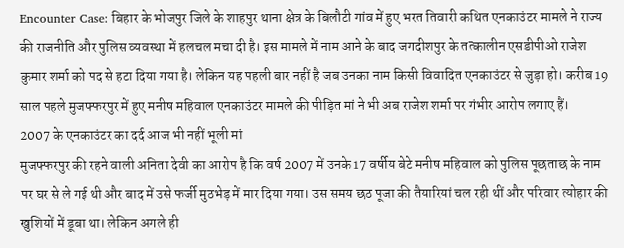Encounter Case: बिहार के भोजपुर जिले के शाहपुर थाना क्षेत्र के बिलौटी गांव में हुए भरत तिवारी कथित एनकाउंटर मामले ने राज्य की राजनीति और पुलिस व्यवस्था में हलचल मचा दी है। इस मामले में नाम आने के बाद जगदीशपुर के तत्कालीन एसडीपीओ राजेश कुमार शर्मा को पद से हटा दिया गया है। लेकिन यह पहली बार नहीं है जब उनका नाम किसी विवादित एनकाउंटर से जुड़ा हो। करीब 19 साल पहले मुजफ्फरपुर में हुए मनीष महिवाल एनकाउंटर मामले की पीड़ित मां ने भी अब राजेश शर्मा पर गंभीर आरोप लगाए हैं।
2007 के एनकाउंटर का दर्द आज भी नहीं भूली मां
मुजफ्फरपुर की रहने वाली अनिता देवी का आरोप है कि वर्ष 2007 में उनके 17 वर्षीय बेटे मनीष महिवाल को पुलिस पूछताछ के नाम पर घर से ले गई थी और बाद में उसे फर्जी मुठभेड़ में मार दिया गया। उस समय छठ पूजा की तैयारियां चल रही थीं और परिवार त्योहार की खुशियों में डूबा था। लेकिन अगले ही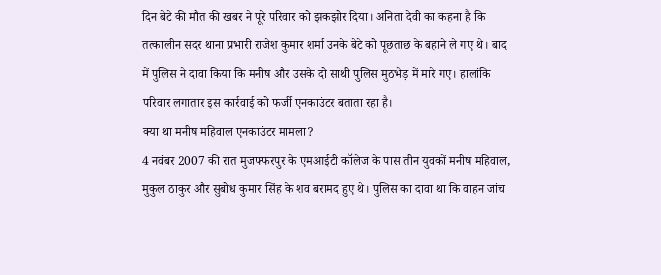दिन बेटे की मौत की खबर ने पूरे परिवार को झकझोर दिया। अनिता देवी का कहना है कि तत्कालीन सदर थाना प्रभारी राजेश कुमार शर्मा उनके बेटे को पूछताछ के बहाने ले गए थे। बाद में पुलिस ने दावा किया कि मनीष और उसके दो साथी पुलिस मुठभेड़ में मारे गए। हालांकि परिवार लगातार इस कार्रवाई को फर्जी एनकाउंटर बताता रहा है।
क्या था मनीष महिवाल एनकाउंटर मामला?
4 नवंबर 2007 की रात मुजफ्फरपुर के एमआईटी कॉलेज के पास तीन युवकों मनीष महिवाल, मुकुल ठाकुर और सुबोध कुमार सिंह के शव बरामद हुए थे। पुलिस का दावा था कि वाहन जांच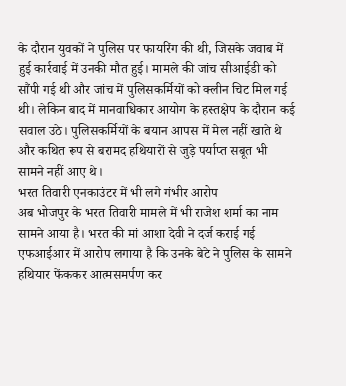के दौरान युवकों ने पुलिस पर फायरिंग की थी, जिसके जवाब में हुई कार्रवाई में उनकी मौत हुई। मामले की जांच सीआईडी को सौंपी गई थी और जांच में पुलिसकर्मियों को क्लीन चिट मिल गई थी। लेकिन बाद में मानवाधिकार आयोग के हस्तक्षेप के दौरान कई सवाल उठे। पुलिसकर्मियों के बयान आपस में मेल नहीं खाते थे और कथित रूप से बरामद हथियारों से जुड़े पर्याप्त सबूत भी सामने नहीं आए थे।
भरत तिवारी एनकाउंटर में भी लगे गंभीर आरोप
अब भोजपुर के भरत तिवारी मामले में भी राजेश शर्मा का नाम सामने आया है। भरत की मां आशा देवी ने दर्ज कराई गई एफआईआर में आरोप लगाया है कि उनके बेटे ने पुलिस के सामने हथियार फेंककर आत्मसमर्पण कर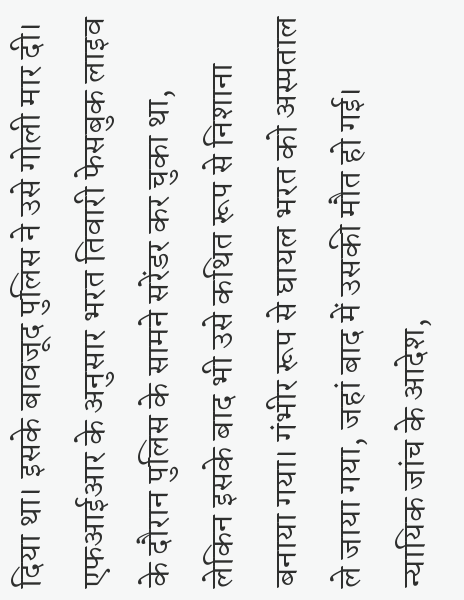दिया था। इसके बावजूद पुलिस ने उसे गोली मार दी। एफआईआर के अनुसार भरत तिवारी फेसबुक लाइव के दौरान पुलिस के सामने सरेंडर कर चुका था, लेकिन इसके बाद भी उसे कथित रूप से निशाना बनाया गया। गंभीर रूप से घायल भरत को अस्पताल ले जाया गया, जहां बाद में उसकी मौत हो गई।
न्यायिक जांच के आदेश,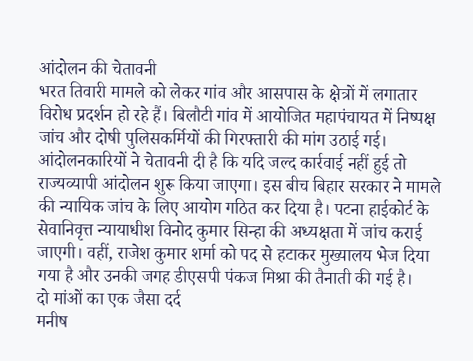आंदोलन की चेतावनी
भरत तिवारी मामले को लेकर गांव और आसपास के क्षेत्रों में लगातार विरोध प्रदर्शन हो रहे हैं। बिलौटी गांव में आयोजित महापंचायत में निष्पक्ष जांच और दोषी पुलिसकर्मियों की गिरफ्तारी की मांग उठाई गई। आंदोलनकारियों ने चेतावनी दी है कि यदि जल्द कार्रवाई नहीं हुई तो राज्यव्यापी आंदोलन शुरू किया जाएगा। इस बीच बिहार सरकार ने मामले की न्यायिक जांच के लिए आयोग गठित कर दिया है। पटना हाईकोर्ट के सेवानिवृत्त न्यायाधीश विनोद कुमार सिन्हा की अध्यक्षता में जांच कराई जाएगी। वहीं, राजेश कुमार शर्मा को पद से हटाकर मुख्यालय भेज दिया गया है और उनकी जगह डीएसपी पंकज मिश्रा की तैनाती की गई है।
दो मांओं का एक जैसा दर्द
मनीष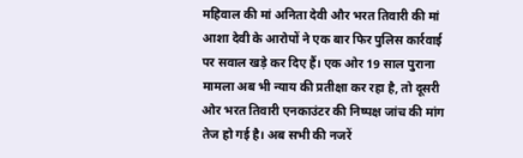महिवाल की मां अनिता देवी और भरत तिवारी की मां आशा देवी के आरोपों ने एक बार फिर पुलिस कार्रवाई पर सवाल खड़े कर दिए हैं। एक ओर 19 साल पुराना मामला अब भी न्याय की प्रतीक्षा कर रहा है, तो दूसरी ओर भरत तिवारी एनकाउंटर की निष्पक्ष जांच की मांग तेज हो गई है। अब सभी की नजरें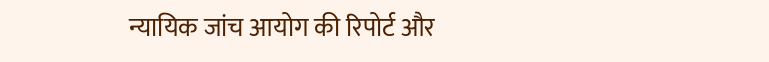न्यायिक जांच आयोग की रिपोर्ट और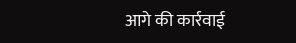आगे की कार्रवाई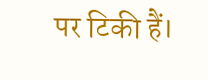पर टिकी हैं।